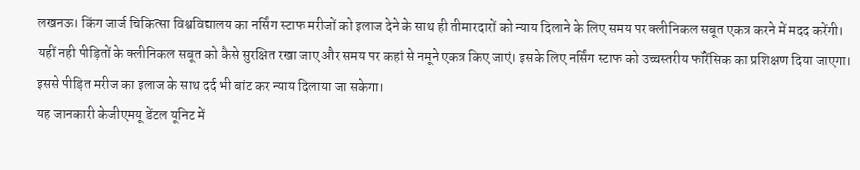लखनऊ। किंग जार्ज चिकित्सा विश्वविद्यालय का नर्सिंग स्टाफ मरीजों को इलाज देने के साथ ही तीमारदारों को न्याय दिलाने के लिए समय पर क्लीनिकल सबूत एकत्र करने में मदद करेंगी। यहीं नही पीड़ितों के क्लीनिकल सबूत को कैसे सुरक्षित रखा जाए और समय पर कहां से नमूने एकत्र किए जाएं। इसके लिए नर्सिंग स्टाफ को उच्चस्तरीय फॉरेंसिक का प्रशिक्षण दिया जाएगा। इससे पीड़ित मरीज का इलाज के साथ दर्द भी बांट कर न्याय दिलाया जा सकेगा।
यह जानकारी केजीएमयू डेंटल यूनिट में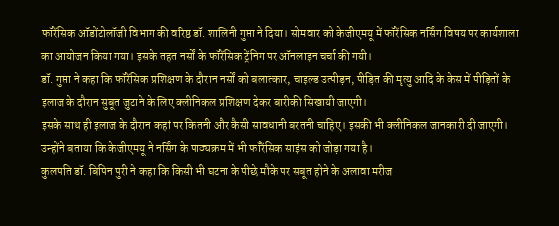फॉरेंसिक ऑडोंटोलॉजी विभाग की वरिष्ठ डॉ. शालिनी गुप्ता ने दिया। सोमवार को केजीएमयू में फॉरेंसिक नर्सिंग विषय पर कार्यशाला का आयोजन किया गया। इसके तहत नर्सों के फॉरेंसिक ट्रेंनिग पर ऑनलाइन चर्चा की गयी।
डॉ. गुप्ता ने कहा कि फॉरेंसिक प्रशिक्षण के दौरान नर्सों को बलात्कार, चाइल्ड उत्पीड़न, पीड़ित की मृत्यु आदि के केस में पीड़ितों के इलाज के दौरान सुबूत जुटाने के लिए क्लीनिकल प्रशिक्षण देकर बारीकी सिखायी जाएगी।
इसके साथ ही इलाज के दौरान कहां पर कितनी और कैसी सावधानी बरतनी चाहिए। इसकी भी क्लीनिकल जानकारी दी जाएगी। उन्होंने बताया कि केजीएमयू ने नर्सिंग के पाठ्यक्रम में भी फॉरेंसिक साइंस को जोड़ा गया है।
कुलपति डॉ. बिपिन पुरी ने कहा कि किसी भी घटना के पीछे मौके पर सबूत होने के अलावा मरीज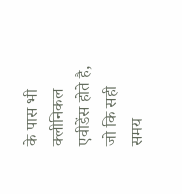के पास भी क्लीनिकल एवीडेंस होते है, जो कि सही समय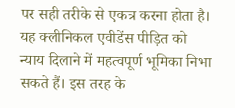पर सही तरीके से एकत्र करना होता है। यह क्लीनिकल एवीडेंस पीड़ित को न्याय दिलाने में महत्वपूर्ण भूमिका निभा सकते हैं। इस तरह के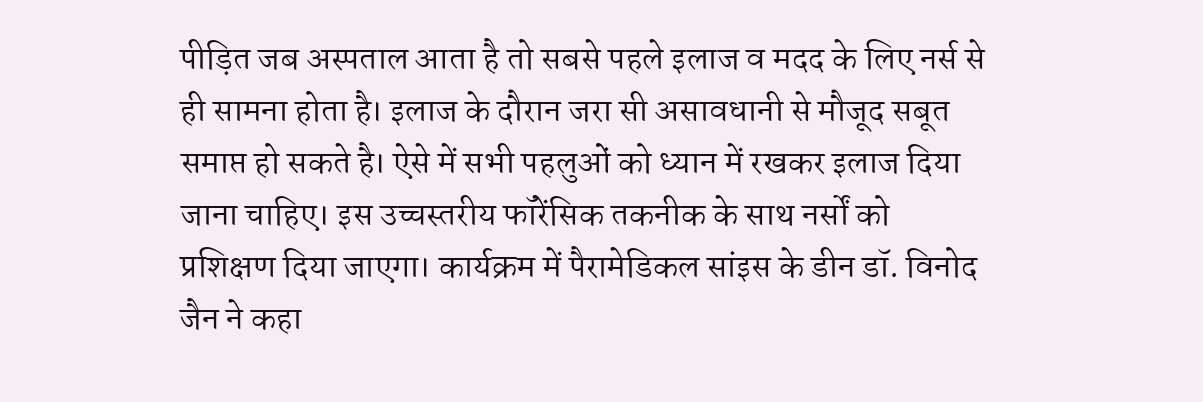पीड़ित जब अस्पताल आता है तो सबसे पहले इलाज व मदद के लिए नर्स से ही सामना होता है। इलाज के दौरान जरा सी असावधानी से मौजूद सबूत समाप्त हो सकते है। ऐसे में सभी पहलुओं को ध्यान में रखकर इलाज दिया जाना चाहिए। इस उच्चस्तरीय फॉरेंसिक तकनीक के साथ नर्सों को प्रशिक्षण दिया जाएगा। कार्यक्रम में पैरामेडिकल सांइस के डीन डॉ. विनोद जैन ने कहा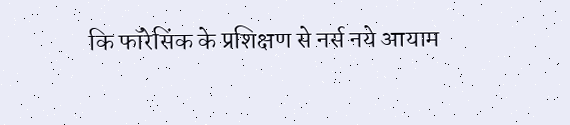कि फॉरेसिंक के प्रशिक्षण से नर्स नये आयाम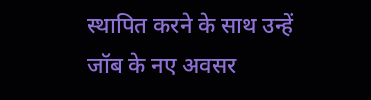स्थापित करने के साथ उन्हें जॉब के नए अवसर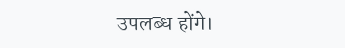उपलब्ध होंगे।